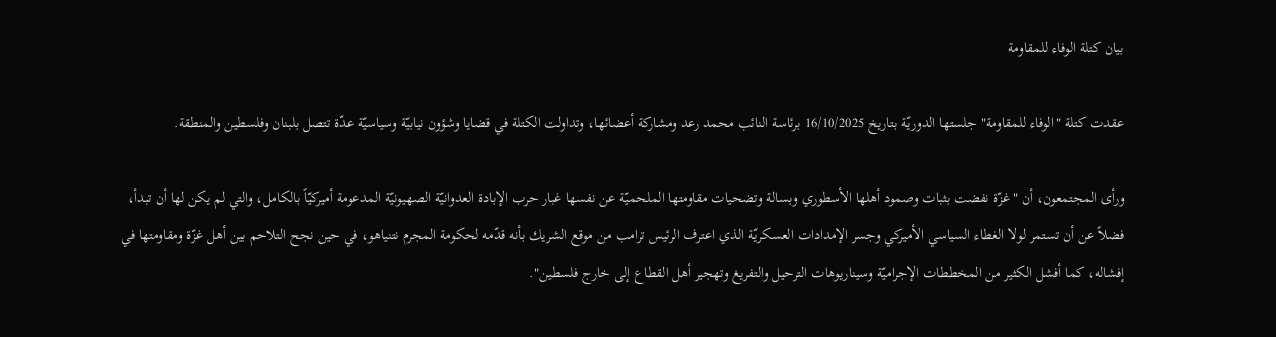بيان كتلة الوفاء للمقاومة

عقدت كتلة "الوفاء للمقاومة" جلستها الدوريّة بتاريخ 16/10/2025 برئاسة النائب محمد رعد ومشاركة أعضائها، وتداولت الكتلة في قضايا وشؤون نيابيّة وسياسيّة عدّة تتصل بلبنان وفلسطين والمنطقة.

ورأى المجتمعون، أن "غزّة نفضت بثبات وصمود أهلها الأسطوري وبسالة وتضحيات مقاومتها الملحميّة عن نفسها غبار حرب الإبادة العدوانيّة الصهيونيّة المدعومة أميركيّاً بالكامل، والتي لم يكن لها أن تبدأ، فضلاً عن أن تستمر لولا الغطاء السياسي الأميركي وجسر الإمدادات العسكريّة الذي اعترف الرئيس ترامب من موقع الشريك بأنه قدّمه لحكومة المجرم نتنياهو، في حين نجح التلاحم بين أهل غزّة ومقاومتها في إفشاله، كما أفشل الكثير من المخططات الإجراميّة وسيناريوهات الترحيل والتفريغ وتهجير أهل القطاع إلى خارج فلسطين".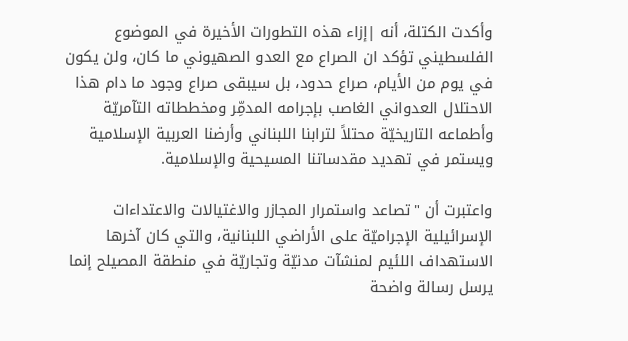وأكدت الكتلة، أنه |إزاء هذه التطورات الأخيرة في الموضوع الفلسطيني تؤكد ان الصراع مع العدو الصهيوني ما كان، ولن يكون في يوم من الأيام، صراع حدود، بل سيبقى صراع وجود ما دام هذا الاحتلال العدواني الغاصب بإجرامه المدمِّر ومخططاته التآمريّة وأطماعه التاريخيّة محتلاً لترابنا اللبناني وأرضنا العربية الإسلامية ويستمر في تهديد مقدساتنا المسيحية والإسلامية.

واعتبرت أن "تصاعد واستمرار المجازر والاغتيالات والاعتداءات الإسرائيلية الإجراميّة على الأراضي اللبنانية، والتي كان آخرها الاستهداف اللئيم لمنشآت مدنيّة وتجاريّة في منطقة المصيلح إنما يرسل رسالة واضحة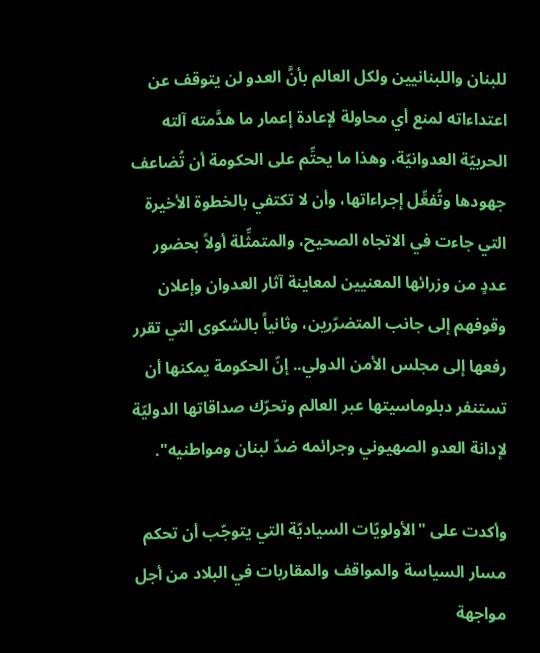للبنان واللبنانيين ولكل العالم بأنَّ العدو لن يتوقف عن اعتداءاته لمنع أي محاولة لإعادة إعمار ما هدَّمته آلته الحربيّة العدوانيّة، وهذا ما يحتِّم على الحكومة أن تُضاعف جهودها وتُفعِّل إجراءاتها، وأن لا تكتفي بالخطوة الأخيرة التي جاءت في الاتجاه الصحيح، والمتمثِّلة أولاً بحضور عددٍ من وزرائها المعنيين لمعاينة آثار العدوان وإعلان وقوفهم إلى جانب المتضرّرين، وثانياً بالشكوى التي تقرر رفعها إلى مجلس الأمن الدولي.. إنّ الحكومة يمكنها أن تستنفر دبلوماسيتها عبر العالم وتحرّك صداقاتها الدوليّة لإدانة العدو الصهيوني وجرائمه ضدّ لبنان ومواطنيه".

وأكدت على "الأولويّات السياديّة التي يتوجّب أن تحكم مسار السياسة والمواقف والمقاربات في البلاد من أجل مواجهة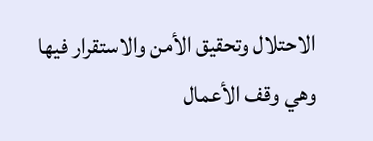الاحتلال وتحقيق الأمن والاستقرار فيها وهي وقف الأعمال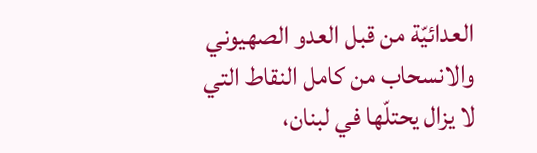العدائيّة من قبل العدو الصهيوني والانسحاب من كامل النقاط التي لا يزال يحتلّها في لبنان،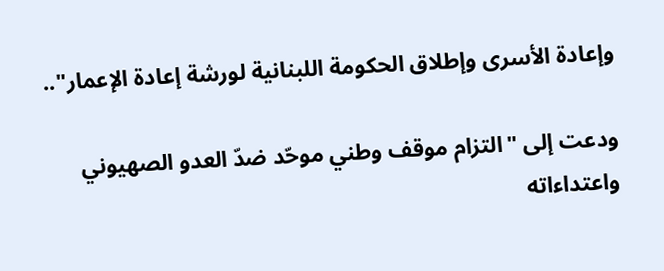وإعادة الأسرى وإطلاق الحكومة اللبنانية لورشة إعادة الإعمار"..

ودعت إلى "التزام موقف وطني موحّد ضدّ العدو الصهيوني واعتداءاته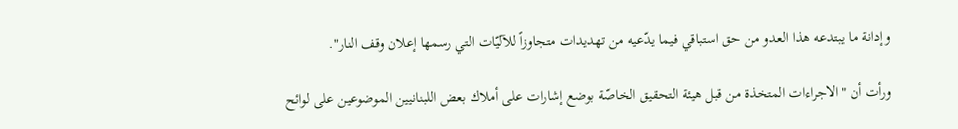وإدانة ما يبتدعه هذا العدو من حق استباقي فيما يدّعيه من تهديدات متجاوزاً للآليّات التي رسمها إعلان وقف النار".

ورأت أن "الاجراءات المتخذة من قبل هيئة التحقيق الخاصّة بوضع إشارات على أملاك بعض اللبنانيين الموضوعين على لوائح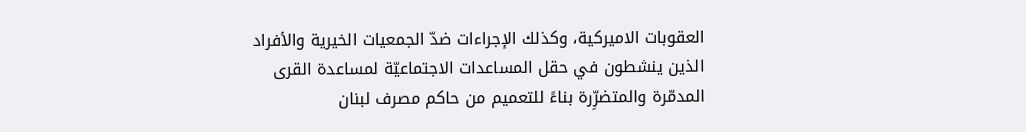العقوبات الاميركية، وكذلك الإجراءات ضدّ الجمعيات الخيرية والأفراد الذين ينشطون في حقل المساعدات الاجتماعيّة لمساعدة القرى المدمّرة والمتضرِّرة بناءً للتعميم من حاكم مصرف لبنان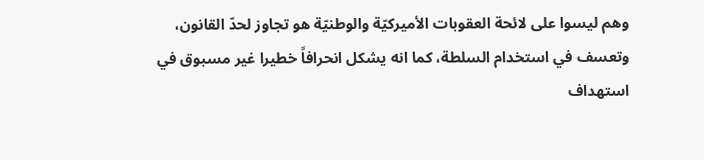وهم ليسوا على لائحة العقوبات الأميركيّة والوطنيّة هو تجاوز لحدّ القانون، وتعسف في استخدام السلطة، كما انه يشكل انحرافاً خطيرا غير مسبوق في استهداف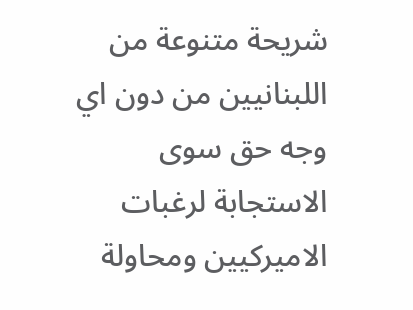شريحة متنوعة من اللبنانيين من دون اي وجه حق سوى الاستجابة لرغبات الاميركيين ومحاولة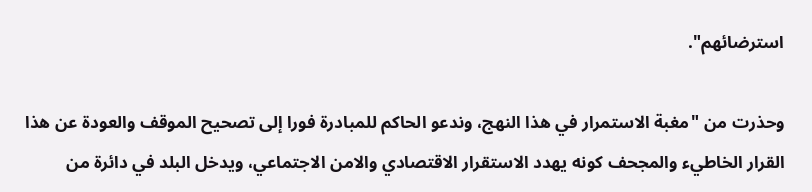استرضائهم".

وحذرت من "مغبة الاستمرار في هذا النهج، وندعو الحاكم للمبادرة فورا إلى تصحيح الموقف والعودة عن هذا القرار الخاطيء والمجحف كونه يهدد الاستقرار الاقتصادي والامن الاجتماعي، ويدخل البلد في دائرة من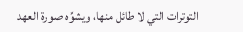التوترات التي لا طائل منها، ويشوِّه صورة العهد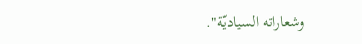وشعاراته السياديّة".